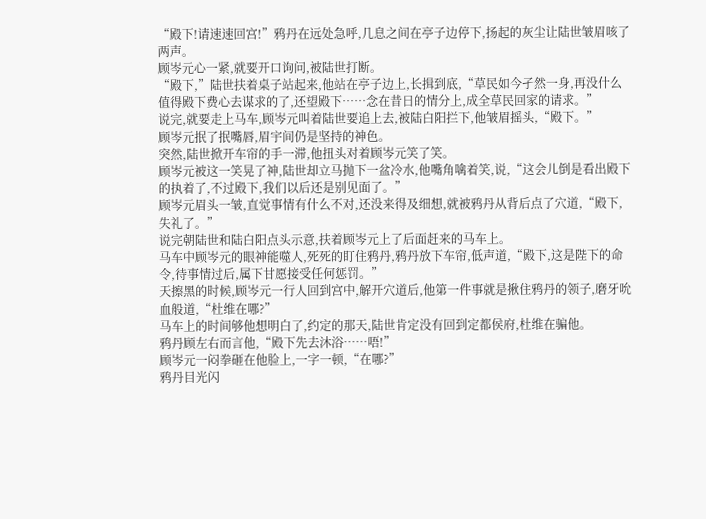“殿下!请速速回宫!”鸦丹在远处急呼,几息之间在亭子边停下,扬起的灰尘让陆世皱眉咳了两声。
顾岑元心一紧,就要开口询问,被陆世打断。
“殿下,”陆世扶着桌子站起来,他站在亭子边上,长揖到底,“草民如今孑然一身,再没什么值得殿下费心去谋求的了,还望殿下……念在昔日的情分上,成全草民回家的请求。”
说完,就要走上马车,顾岑元叫着陆世要追上去,被陆白阳拦下,他皱眉摇头,“殿下。”
顾岑元抿了抿嘴唇,眉宇间仍是坚持的神色。
突然,陆世掀开车帘的手一滞,他扭头对着顾岑元笑了笑。
顾岑元被这一笑晃了神,陆世却立马抛下一盆冷水,他嘴角噙着笑,说,“这会儿倒是看出殿下的执着了,不过殿下,我们以后还是别见面了。”
顾岑元眉头一皱,直觉事情有什么不对,还没来得及细想,就被鸦丹从背后点了穴道,“殿下,失礼了。”
说完朝陆世和陆白阳点头示意,扶着顾岑元上了后面赶来的马车上。
马车中顾岑元的眼神能噬人,死死的盯住鸦丹,鸦丹放下车帘,低声道,“殿下,这是陛下的命令,待事情过后,属下甘愿接受任何惩罚。”
天擦黑的时候,顾岑元一行人回到宫中,解开穴道后,他第一件事就是揪住鸦丹的领子,磨牙吮血般道,“杜维在哪?”
马车上的时间够他想明白了,约定的那天,陆世肯定没有回到定都侯府,杜维在骗他。
鸦丹顾左右而言他,“殿下先去沐浴……唔!”
顾岑元一闷拳砸在他脸上,一字一顿,“在哪?”
鸦丹目光闪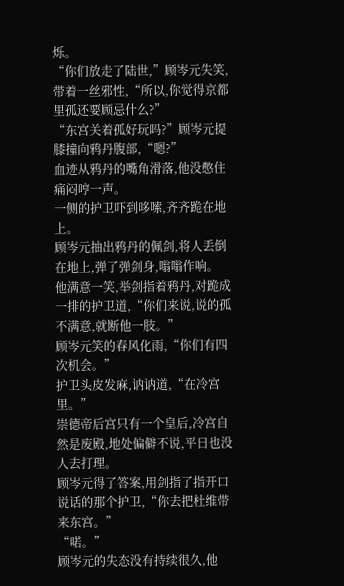烁。
“你们放走了陆世,”顾岑元失笑,带着一丝邪性,“所以,你觉得京都里孤还要顾忌什么?”
“东宫关着孤好玩吗?”顾岑元提膝撞向鸦丹腹部,“嗯?”
血迹从鸦丹的嘴角滑落,他没憋住痛闷哼一声。
一侧的护卫吓到哆嗦,齐齐跪在地上。
顾岑元抽出鸦丹的佩剑,将人丢倒在地上,弹了弹剑身,嗡嗡作响。
他满意一笑,举剑指着鸦丹,对跪成一排的护卫道,“你们来说,说的孤不满意,就断他一肢。”
顾岑元笑的春风化雨,“你们有四次机会。”
护卫头皮发麻,讷讷道,“在冷宫里。”
崇德帝后宫只有一个皇后,冷宫自然是废殿,地处偏僻不说,平日也没人去打理。
顾岑元得了答案,用剑指了指开口说话的那个护卫,“你去把杜维带来东宫。”
“喏。”
顾岑元的失态没有持续很久,他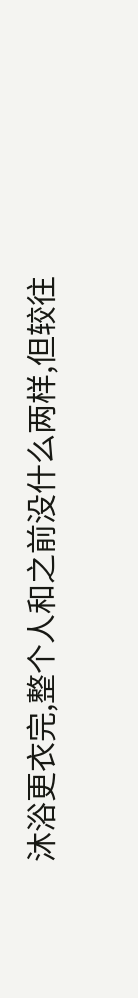沐浴更衣完,整个人和之前没什么两样,但较往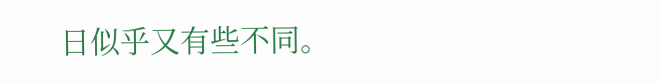日似乎又有些不同。